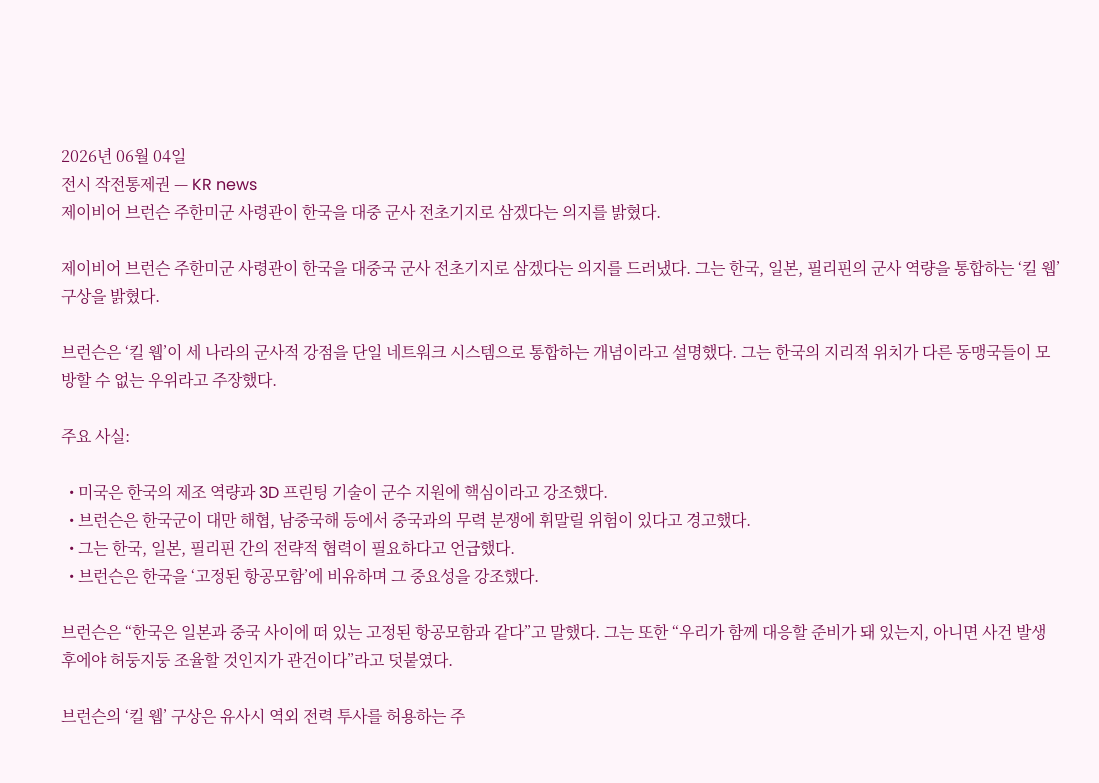2026년 06월 04일
전시 작전통제권 — KR news
제이비어 브런슨 주한미군 사령관이 한국을 대중 군사 전초기지로 삼겠다는 의지를 밝혔다.

제이비어 브런슨 주한미군 사령관이 한국을 대중국 군사 전초기지로 삼겠다는 의지를 드러냈다. 그는 한국, 일본, 필리핀의 군사 역량을 통합하는 ‘킬 웹’ 구상을 밝혔다.

브런슨은 ‘킬 웹’이 세 나라의 군사적 강점을 단일 네트워크 시스템으로 통합하는 개념이라고 설명했다. 그는 한국의 지리적 위치가 다른 동맹국들이 모방할 수 없는 우위라고 주장했다.

주요 사실:

  • 미국은 한국의 제조 역량과 3D 프린팅 기술이 군수 지원에 핵심이라고 강조했다.
  • 브런슨은 한국군이 대만 해협, 남중국해 등에서 중국과의 무력 분쟁에 휘말릴 위험이 있다고 경고했다.
  • 그는 한국, 일본, 필리핀 간의 전략적 협력이 필요하다고 언급했다.
  • 브런슨은 한국을 ‘고정된 항공모함’에 비유하며 그 중요성을 강조했다.

브런슨은 “한국은 일본과 중국 사이에 떠 있는 고정된 항공모함과 같다”고 말했다. 그는 또한 “우리가 함께 대응할 준비가 돼 있는지, 아니면 사건 발생 후에야 허둥지둥 조율할 것인지가 관건이다”라고 덧붙였다.

브런슨의 ‘킬 웹’ 구상은 유사시 역외 전력 투사를 허용하는 주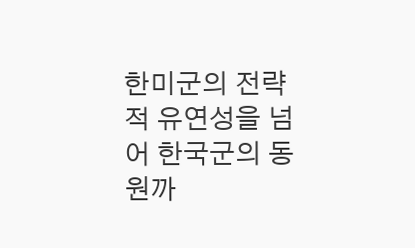한미군의 전략적 유연성을 넘어 한국군의 동원까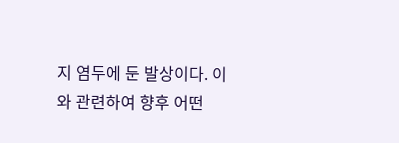지 염두에 둔 발상이다. 이와 관련하여 향후 어떤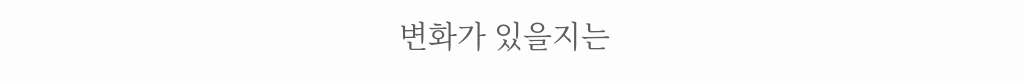변화가 있을지는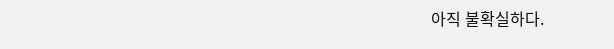아직 불확실하다.